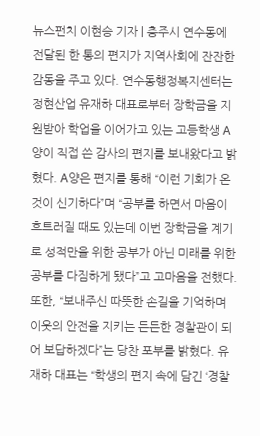뉴스펀치 이현승 기자 | 충주시 연수동에 전달된 한 통의 편지가 지역사회에 잔잔한 감동을 주고 있다. 연수동행정복지센터는 정현산업 유재하 대표로부터 장학금을 지원받아 학업을 이어가고 있는 고등학생 A양이 직접 쓴 감사의 편지를 보내왔다고 밝혔다. A양은 편지를 통해 “이런 기회가 온 것이 신기하다”며 “공부를 하면서 마음이 흐트러질 때도 있는데 이번 장학금을 계기로 성적만을 위한 공부가 아닌 미래를 위한 공부를 다짐하게 됐다”고 고마음을 전했다. 또한, “보내주신 따뜻한 손길을 기억하며 이웃의 안전을 지키는 든든한 경찰관이 되어 보답하겠다”는 당찬 포부를 밝혔다. 유재하 대표는 “학생의 편지 속에 담긴 ‘경찰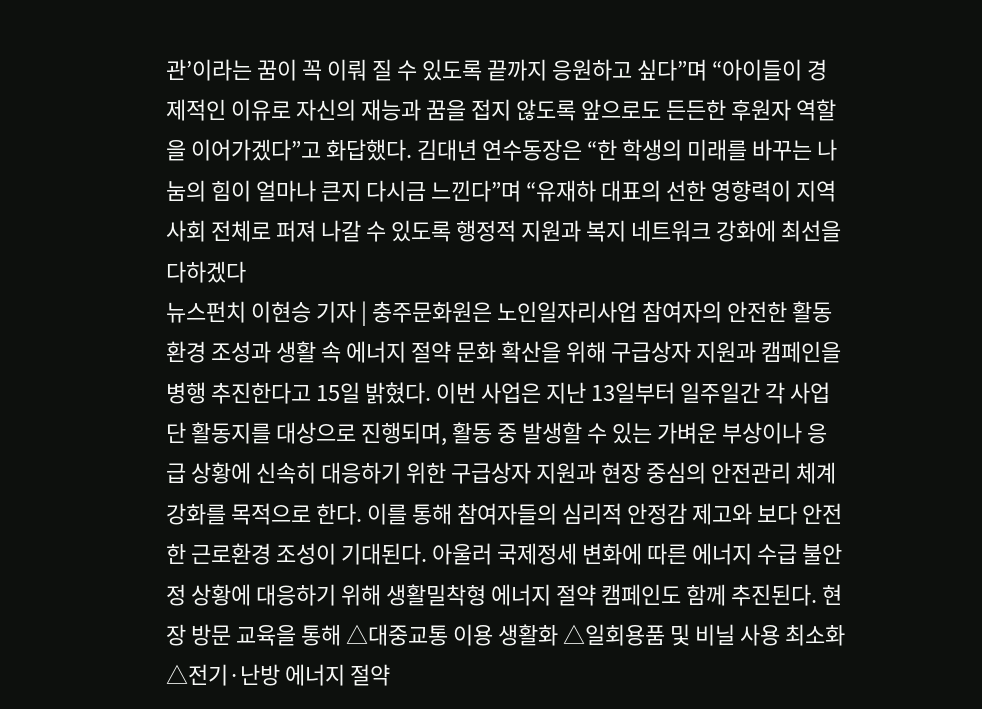관’이라는 꿈이 꼭 이뤄 질 수 있도록 끝까지 응원하고 싶다”며 “아이들이 경제적인 이유로 자신의 재능과 꿈을 접지 않도록 앞으로도 든든한 후원자 역할을 이어가겠다”고 화답했다. 김대년 연수동장은 “한 학생의 미래를 바꾸는 나눔의 힘이 얼마나 큰지 다시금 느낀다”며 “유재하 대표의 선한 영향력이 지역사회 전체로 퍼져 나갈 수 있도록 행정적 지원과 복지 네트워크 강화에 최선을 다하겠다
뉴스펀치 이현승 기자 | 충주문화원은 노인일자리사업 참여자의 안전한 활동환경 조성과 생활 속 에너지 절약 문화 확산을 위해 구급상자 지원과 캠페인을 병행 추진한다고 15일 밝혔다. 이번 사업은 지난 13일부터 일주일간 각 사업단 활동지를 대상으로 진행되며, 활동 중 발생할 수 있는 가벼운 부상이나 응급 상황에 신속히 대응하기 위한 구급상자 지원과 현장 중심의 안전관리 체계 강화를 목적으로 한다. 이를 통해 참여자들의 심리적 안정감 제고와 보다 안전한 근로환경 조성이 기대된다. 아울러 국제정세 변화에 따른 에너지 수급 불안정 상황에 대응하기 위해 생활밀착형 에너지 절약 캠페인도 함께 추진된다. 현장 방문 교육을 통해 △대중교통 이용 생활화 △일회용품 및 비닐 사용 최소화 △전기·난방 에너지 절약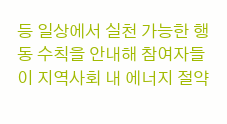등 일상에서 실천 가능한 행동 수칙을 안내해 참여자들이 지역사회 내 에너지 절약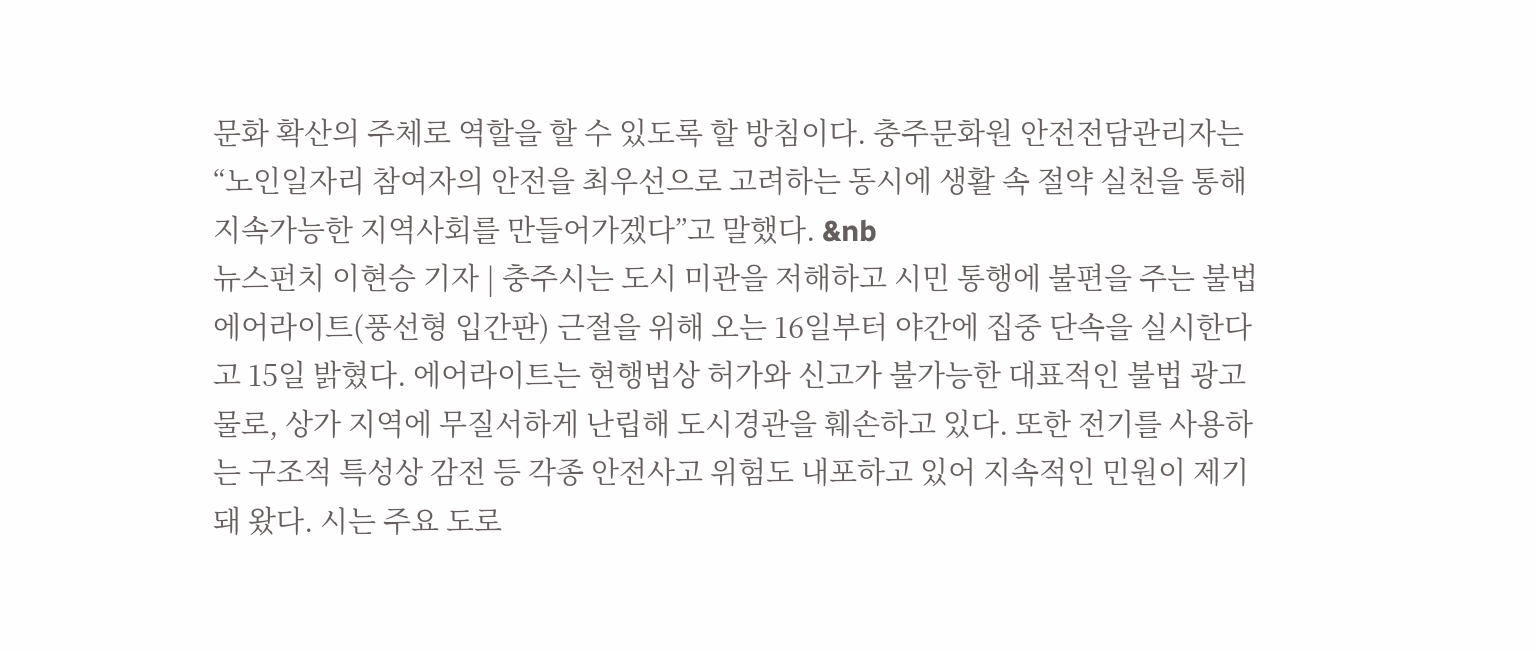문화 확산의 주체로 역할을 할 수 있도록 할 방침이다. 충주문화원 안전전담관리자는 “노인일자리 참여자의 안전을 최우선으로 고려하는 동시에 생활 속 절약 실천을 통해 지속가능한 지역사회를 만들어가겠다”고 말했다. &nb
뉴스펀치 이현승 기자 | 충주시는 도시 미관을 저해하고 시민 통행에 불편을 주는 불법 에어라이트(풍선형 입간판) 근절을 위해 오는 16일부터 야간에 집중 단속을 실시한다고 15일 밝혔다. 에어라이트는 현행법상 허가와 신고가 불가능한 대표적인 불법 광고물로, 상가 지역에 무질서하게 난립해 도시경관을 훼손하고 있다. 또한 전기를 사용하는 구조적 특성상 감전 등 각종 안전사고 위험도 내포하고 있어 지속적인 민원이 제기돼 왔다. 시는 주요 도로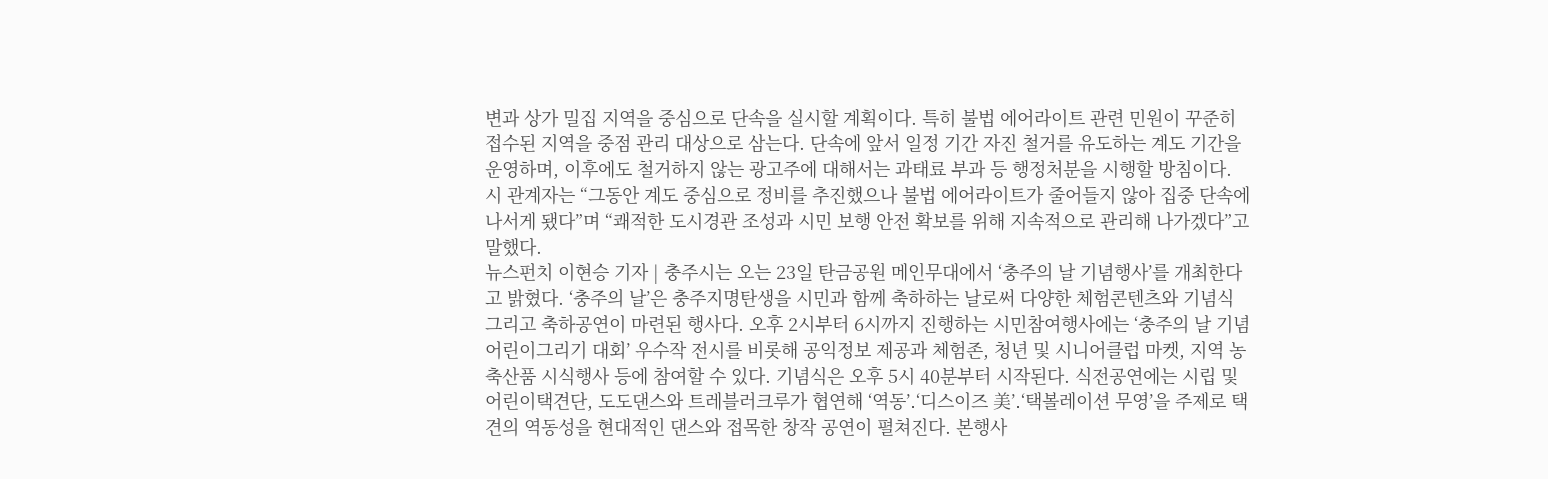변과 상가 밀집 지역을 중심으로 단속을 실시할 계획이다. 특히 불법 에어라이트 관련 민원이 꾸준히 접수된 지역을 중점 관리 대상으로 삼는다. 단속에 앞서 일정 기간 자진 철거를 유도하는 계도 기간을 운영하며, 이후에도 철거하지 않는 광고주에 대해서는 과태료 부과 등 행정처분을 시행할 방침이다. 시 관계자는 “그동안 계도 중심으로 정비를 추진했으나 불법 에어라이트가 줄어들지 않아 집중 단속에 나서게 됐다”며 “쾌적한 도시경관 조성과 시민 보행 안전 확보를 위해 지속적으로 관리해 나가겠다”고 말했다.
뉴스펀치 이현승 기자 | 충주시는 오는 23일 탄금공원 메인무대에서 ‘충주의 날 기념행사’를 개최한다고 밝혔다. ‘충주의 날’은 충주지명탄생을 시민과 함께 축하하는 날로써 다양한 체험콘텐츠와 기념식 그리고 축하공연이 마련된 행사다. 오후 2시부터 6시까지 진행하는 시민참여행사에는 ‘충주의 날 기념 어린이그리기 대회’ 우수작 전시를 비롯해 공익정보 제공과 체험존, 청년 및 시니어클럽 마켓, 지역 농축산품 시식행사 등에 참여할 수 있다. 기념식은 오후 5시 40분부터 시작된다. 식전공연에는 시립 및 어린이택견단, 도도댄스와 트레블러크루가 협연해 ‘역동’․‘디스이즈 美’․‘택볼레이션 무영’을 주제로 택견의 역동성을 현대적인 댄스와 접목한 창작 공연이 펼쳐진다. 본행사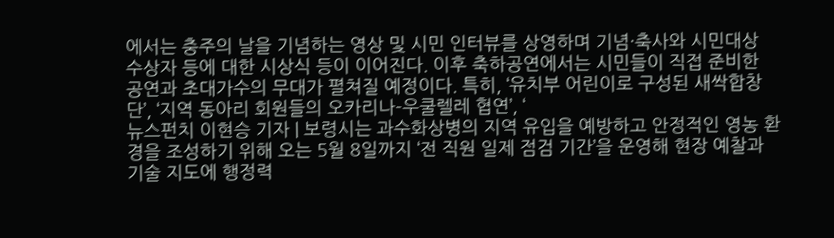에서는 충주의 날을 기념하는 영상 및 시민 인터뷰를 상영하며 기념·축사와 시민대상 수상자 등에 대한 시상식 등이 이어진다. 이후 축하공연에서는 시민들이 직접 준비한 공연과 초대가수의 무대가 펼쳐질 예정이다. 특히, ‘유치부 어린이로 구성된 새싹합창단’, ‘지역 동아리 회원들의 오카리나-우쿨렐레 협연’, ‘
뉴스펀치 이현승 기자 | 보령시는 과수화상병의 지역 유입을 예방하고 안정적인 영농 환경을 조성하기 위해 오는 5월 8일까지 ‘전 직원 일제 점검 기간’을 운영해 현장 예찰과 기술 지도에 행정력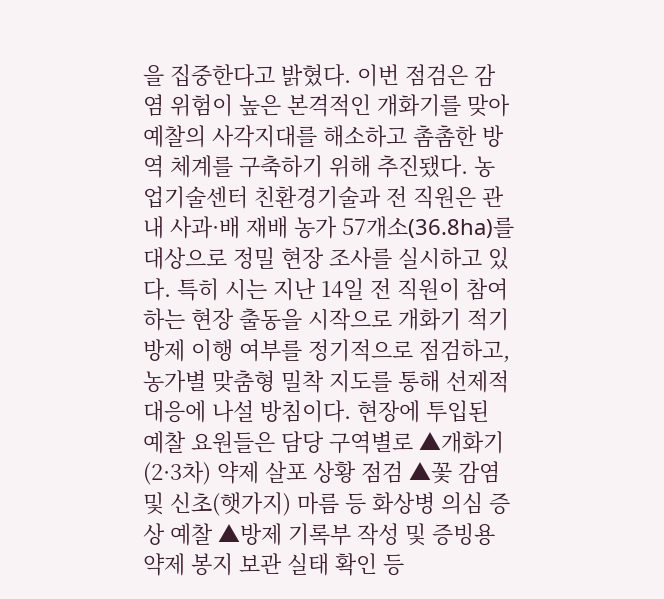을 집중한다고 밝혔다. 이번 점검은 감염 위험이 높은 본격적인 개화기를 맞아 예찰의 사각지대를 해소하고 촘촘한 방역 체계를 구축하기 위해 추진됐다. 농업기술센터 친환경기술과 전 직원은 관내 사과·배 재배 농가 57개소(36.8ha)를 대상으로 정밀 현장 조사를 실시하고 있다. 특히 시는 지난 14일 전 직원이 참여하는 현장 출동을 시작으로 개화기 적기 방제 이행 여부를 정기적으로 점검하고, 농가별 맞춤형 밀착 지도를 통해 선제적 대응에 나설 방침이다. 현장에 투입된 예찰 요원들은 담당 구역별로 ▲개화기(2·3차) 약제 살포 상황 점검 ▲꽃 감염 및 신초(햇가지) 마름 등 화상병 의심 증상 예찰 ▲방제 기록부 작성 및 증빙용 약제 봉지 보관 실태 확인 등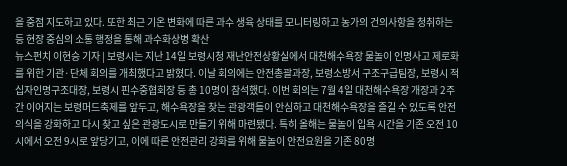을 중점 지도하고 있다. 또한 최근 기온 변화에 따른 과수 생육 상태를 모니터링하고 농가의 건의사항을 청취하는 등 현장 중심의 소통 행정을 통해 과수화상병 확산
뉴스펀치 이현승 기자 | 보령시는 지난 14일 보령시청 재난안전상황실에서 대천해수욕장 물놀이 인명사고 제로화를 위한 기관·단체 회의를 개최했다고 밝혔다. 이날 회의에는 안전총괄과장, 보령소방서 구조구급팀장, 보령시 적십자인명구조대장, 보령시 핀수중협회장 등 총 10명이 참석했다. 이번 회의는 7월 4일 대천해수욕장 개장과 2주간 이어지는 보령머드축제를 앞두고, 해수욕장을 찾는 관광객들이 안심하고 대천해수욕장을 즐길 수 있도록 안전 의식을 강화하고 다시 찾고 싶은 관광도시로 만들기 위해 마련됐다. 특히 올해는 물놀이 입욕 시간을 기존 오전 10시에서 오전 9시로 앞당기고, 이에 따른 안전관리 강화를 위해 물놀이 안전요원을 기존 80명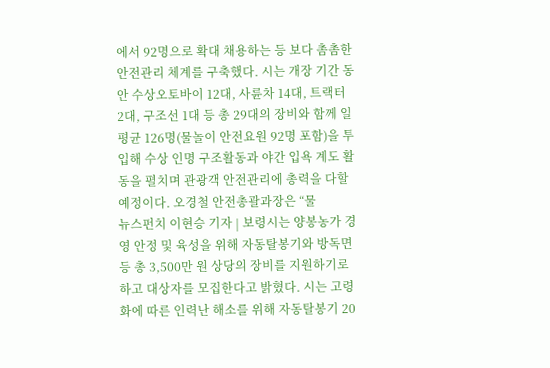에서 92명으로 확대 채용하는 등 보다 촘촘한 안전관리 체계를 구축했다. 시는 개장 기간 동안 수상오토바이 12대, 사륜차 14대, 트랙터 2대, 구조선 1대 등 총 29대의 장비와 함께 일평균 126명(물놀이 안전요원 92명 포함)을 투입해 수상 인명 구조활동과 야간 입욕 계도 활동을 펼치며 관광객 안전관리에 총력을 다할 예정이다. 오경철 안전총괄과장은 “물
뉴스펀치 이현승 기자 | 보령시는 양봉농가 경영 안정 및 육성을 위해 자동탈봉기와 방독면 등 총 3,500만 원 상당의 장비를 지원하기로 하고 대상자를 모집한다고 밝혔다. 시는 고령화에 따른 인력난 해소를 위해 자동탈봉기 20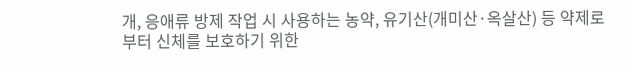개, 응애류 방제 작업 시 사용하는 농약, 유기산(개미산·옥살산) 등 약제로부터 신체를 보호하기 위한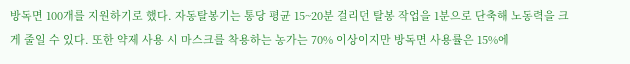방독면 100개를 지원하기로 했다. 자동탈봉기는 통당 평균 15~20분 걸리던 탈봉 작업을 1분으로 단축해 노동력을 크게 줄일 수 있다. 또한 약제 사용 시 마스크를 착용하는 농가는 70% 이상이지만 방독면 사용률은 15%에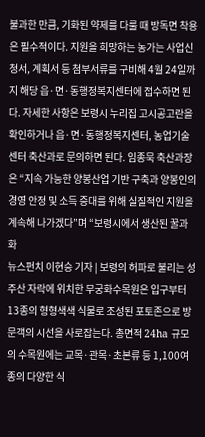불과한 만큼, 기화된 약제를 다룰 때 방독면 착용은 필수적이다. 지원을 희망하는 농가는 사업신청서, 계획서 등 첨부서류를 구비해 4월 24일까지 해당 읍·면·동행정복지센터에 접수하면 된다. 자세한 사항은 보령시 누리집 고시공고란을 확인하거나 읍·면·동행정복지센터, 농업기술센터 축산과로 문의하면 된다. 임종묵 축산과장은 “지속 가능한 양봉산업 기반 구축과 양봉인의 경영 안정 및 소득 증대를 위해 실질적인 지원을 계속해 나가겠다”며 “보령시에서 생산된 꿀과 화
뉴스펀치 이현승 기자 | 보령의 허파로 불리는 성주산 자락에 위치한 무궁화수목원은 입구부터 13종의 형형색색 식물로 조성된 포토존으로 방문객의 시선을 사로잡는다. 총면적 24ha 규모의 수목원에는 교목·관목·초본류 등 1,100여 종의 다양한 식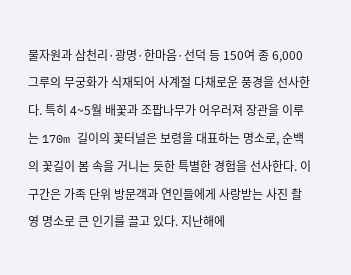물자원과 삼천리·광명·한마음·선덕 등 150여 종 6,000그루의 무궁화가 식재되어 사계절 다채로운 풍경을 선사한다. 특히 4~5월 배꽃과 조팝나무가 어우러져 장관을 이루는 170m 길이의 꽃터널은 보령을 대표하는 명소로, 순백의 꽃길이 봄 속을 거니는 듯한 특별한 경험을 선사한다. 이 구간은 가족 단위 방문객과 연인들에게 사랑받는 사진 촬영 명소로 큰 인기를 끌고 있다. 지난해에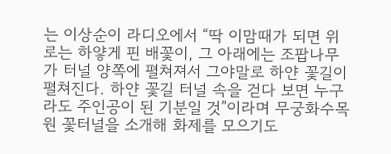는 이상순이 라디오에서 “딱 이맘때가 되면 위로는 하얗게 핀 배꽃이, 그 아래에는 조팝나무가 터널 양쪽에 펼쳐져서 그야말로 하얀 꽃길이 펼쳐진다. 하얀 꽃길 터널 속을 걷다 보면 누구라도 주인공이 된 기분일 것”이라며 무궁화수목원 꽃터널을 소개해 화제를 모으기도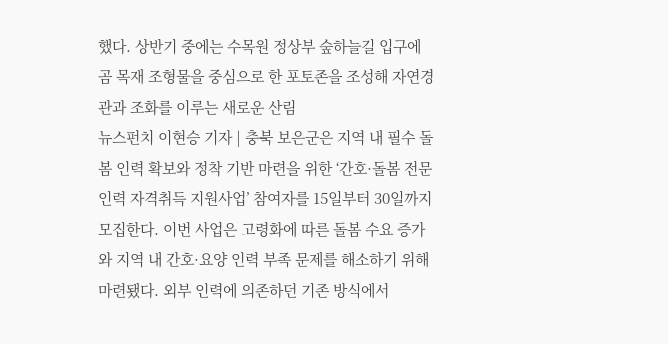했다. 상반기 중에는 수목원 정상부 숲하늘길 입구에 곰 목재 조형물을 중심으로 한 포토존을 조성해 자연경관과 조화를 이루는 새로운 산림
뉴스펀치 이현승 기자 | 충북 보은군은 지역 내 필수 돌봄 인력 확보와 정착 기반 마련을 위한 ‘간호·돌봄 전문인력 자격취득 지원사업’ 참여자를 15일부터 30일까지 모집한다. 이번 사업은 고령화에 따른 돌봄 수요 증가와 지역 내 간호·요양 인력 부족 문제를 해소하기 위해 마련됐다. 외부 인력에 의존하던 기존 방식에서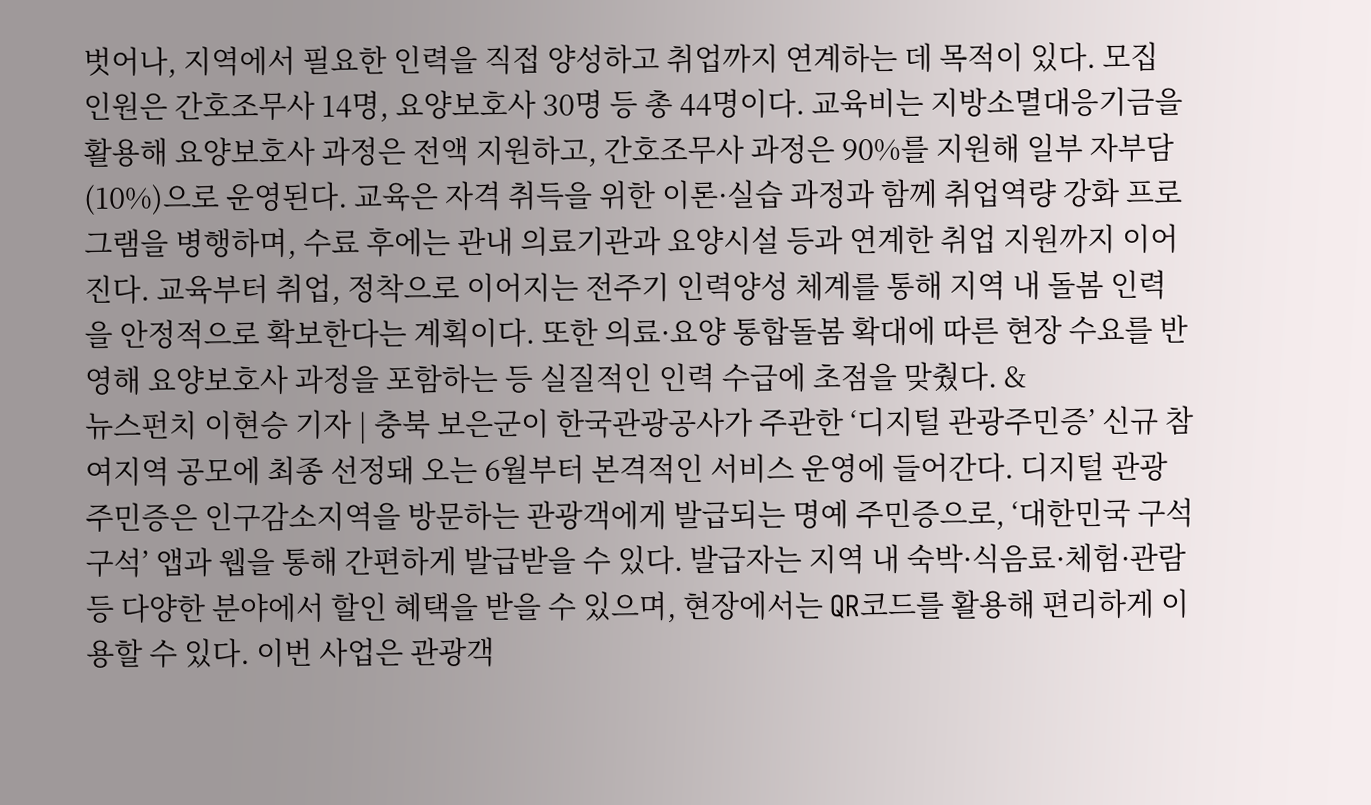벗어나, 지역에서 필요한 인력을 직접 양성하고 취업까지 연계하는 데 목적이 있다. 모집 인원은 간호조무사 14명, 요양보호사 30명 등 총 44명이다. 교육비는 지방소멸대응기금을 활용해 요양보호사 과정은 전액 지원하고, 간호조무사 과정은 90%를 지원해 일부 자부담(10%)으로 운영된다. 교육은 자격 취득을 위한 이론·실습 과정과 함께 취업역량 강화 프로그램을 병행하며, 수료 후에는 관내 의료기관과 요양시설 등과 연계한 취업 지원까지 이어진다. 교육부터 취업, 정착으로 이어지는 전주기 인력양성 체계를 통해 지역 내 돌봄 인력을 안정적으로 확보한다는 계획이다. 또한 의료·요양 통합돌봄 확대에 따른 현장 수요를 반영해 요양보호사 과정을 포함하는 등 실질적인 인력 수급에 초점을 맞췄다. &
뉴스펀치 이현승 기자 | 충북 보은군이 한국관광공사가 주관한 ‘디지털 관광주민증’ 신규 참여지역 공모에 최종 선정돼 오는 6월부터 본격적인 서비스 운영에 들어간다. 디지털 관광주민증은 인구감소지역을 방문하는 관광객에게 발급되는 명예 주민증으로, ‘대한민국 구석구석’ 앱과 웹을 통해 간편하게 발급받을 수 있다. 발급자는 지역 내 숙박·식음료·체험·관람 등 다양한 분야에서 할인 혜택을 받을 수 있으며, 현장에서는 QR코드를 활용해 편리하게 이용할 수 있다. 이번 사업은 관광객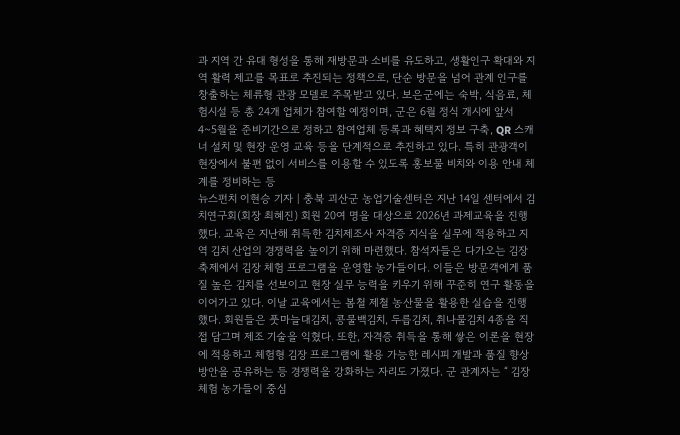과 지역 간 유대 형성을 통해 재방문과 소비를 유도하고, 생활인구 확대와 지역 활력 제고를 목표로 추진되는 정책으로, 단순 방문을 넘어 관계 인구를 창출하는 체류형 관광 모델로 주목받고 있다. 보은군에는 숙박, 식음료, 체험시설 등 총 24개 업체가 참여할 예정이며, 군은 6월 정식 개시에 앞서 4~5월을 준비기간으로 정하고 참여업체 등록과 혜택지 정보 구축, QR 스캐너 설치 및 현장 운영 교육 등을 단계적으로 추진하고 있다. 특히 관광객이 현장에서 불편 없이 서비스를 이용할 수 있도록 홍보물 비치와 이용 안내 체계를 정비하는 등
뉴스펀치 이현승 기자 | 충북 괴산군 농업기술센터은 지난 14일 센터에서 김치연구회(회장 최혜진) 회원 20여 명을 대상으로 2026년 과제교육을 진행했다. 교육은 지난해 취득한 김치제조사 자격증 지식을 실무에 적용하고 지역 김치 산업의 경쟁력을 높이기 위해 마련했다. 참석자들은 다가오는 김장축제에서 김장 체험 프로그램을 운영할 농가들이다. 이들은 방문객에게 품질 높은 김치를 선보이고 현장 실무 능력을 키우기 위해 꾸준히 연구 활동을 이어가고 있다. 이날 교육에서는 봄철 제철 농산물을 활용한 실습을 진행했다. 회원들은 풋마늘대김치, 콩물백김치, 두릅김치, 취나물김치 4종을 직접 담그며 제조 기술을 익혔다. 또한, 자격증 취득을 통해 쌓은 이론을 현장에 적용하고 체험형 김장 프로그램에 활용 가능한 레시피 개발과 품질 향상 방안을 공유하는 등 경쟁력을 강화하는 자리도 가졌다. 군 관계자는 “ 김장체험 농가들이 중심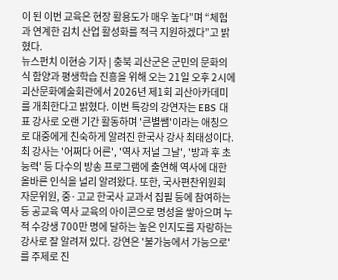이 된 이번 교육은 현장 활용도가 매우 높다”며 “체험과 연계한 김치 산업 활성화를 적극 지원하겠다”고 밝혔다.
뉴스펀치 이현승 기자 | 충북 괴산군은 군민의 문화의식 함양과 평생학습 진흥을 위해 오는 21일 오후 2시에 괴산문화예술회관에서 2026년 제1회 괴산아카데미를 개최한다고 밝혔다. 이번 특강의 강연자는 EBS 대표 강사로 오랜 기간 활동하며 '큰별쌤'이라는 애칭으로 대중에게 친숙하게 알려진 한국사 강사 최태성이다. 최 강사는 '어쩌다 어른', '역사 저널 그날', '방과 후 초능력' 등 다수의 방송 프로그램에 출연해 역사에 대한 올바른 인식을 널리 알려왔다. 또한, 국사편찬위원회 자문위원, 중·고교 한국사 교과서 집필 등에 참여하는 등 공교육 역사 교육의 아이콘으로 명성을 쌓아으며 누적 수강생 700만 명에 달하는 높은 인지도를 자랑하는 강사로 잘 알려져 있다. 강연은 '불가능에서 가능으로'를 주제로 진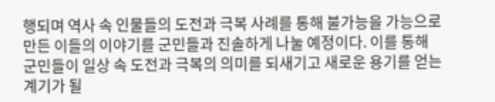행되며 역사 속 인물들의 도전과 극복 사례를 통해 불가능을 가능으로 만든 이들의 이야기를 군민들과 진솔하게 나눌 예정이다. 이를 통해 군민들이 일상 속 도전과 극복의 의미를 되새기고 새로운 용기를 얻는 계기가 될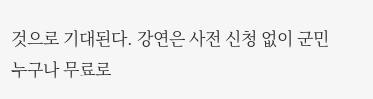것으로 기대된다. 강연은 사전 신청 없이 군민 누구나 무료로